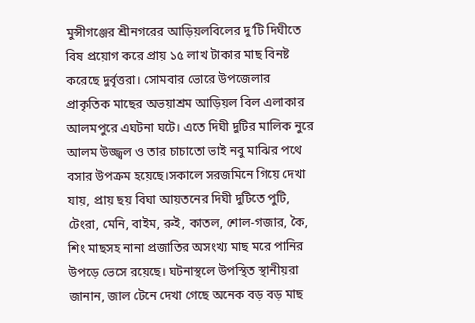মুন্সীগঞ্জের শ্রীনগরের আড়িয়লবিলের দু’টি দিঘীতে বিষ প্রয়োগ করে প্রায় ১৫ লাখ টাকার মাছ বিনষ্ট করেছে দুর্বৃত্তরা। সোমবার ভোরে উপজেলার প্রাকৃতিক মাছের অভয়াশ্রম আড়িয়ল বিল এলাকার আলমপুরে এঘটনা ঘটে। এতে দিঘী দুটির মালিক নুরে আলম উজ্জ্বল ও তার চাচাতো ভাই নবু মাঝির পথে বসার উপক্রম হয়েছে।সকালে সরজমিনে গিয়ে দেখা যায়, প্রায় ছয় বিঘা আয়তনের দিঘী দুটিতে পুটি, টেংরা, মেনি, বাইম, রুই, কাতল, শোল-গজার, কৈ, শিং মাছসহ নানা প্রজাতির অসংখ্য মাছ মরে পানির উপড়ে ভেসে রয়েছে। ঘটনাস্থলে উপস্থিত স্থানীয়রা জানান, জাল টেনে দেখা গেছে অনেক বড় বড় মাছ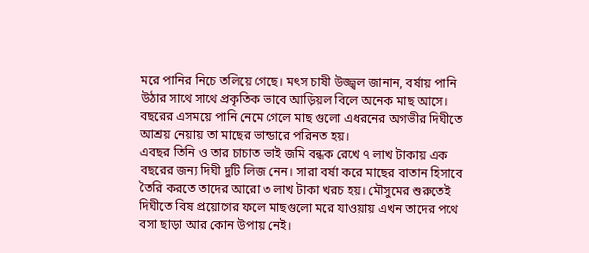মরে পানির নিচে তলিয়ে গেছে। মৎস চাষী উজ্জ্বল জানান, বর্ষায় পানি উঠার সাথে সাথে প্রকৃতিক ভাবে আড়িয়ল বিলে অনেক মাছ আসে। বছরের এসময়ে পানি নেমে গেলে মাছ গুলো এধরনের অগভীর দিঘীতে আশ্রয় নেয়ায় তা মাছের ভান্ডারে পরিনত হয়।
এবছর তিনি ও তার চাচাত ভাই জমি বন্ধক রেখে ৭ লাখ টাকায় এক বছরের জন্য দিঘী দুটি লিজ নেন। সারা বর্ষা করে মাছের বাতান হিসাবে তৈরি করতে তাদের আরো ৩ লাখ টাকা খরচ হয়। মৌসুমের শুরুতেই দিঘীতে বিষ প্রয়োগের ফলে মাছগুলো মরে যাওয়ায় এখন তাদের পথে বসা ছাড়া আর কোন উপায় নেই।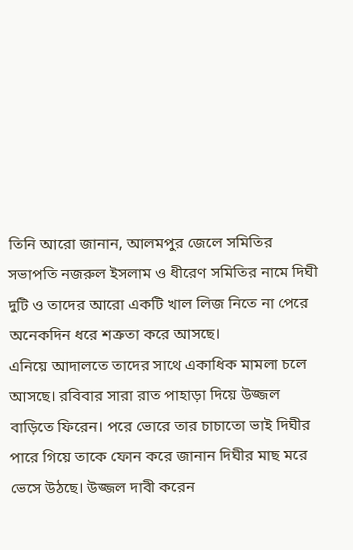তিনি আরো জানান, আলমপুর জেলে সমিতির সভাপতি নজরুল ইসলাম ও ধীরেণ সমিতির নামে দিঘী দুটি ও তাদের আরো একটি খাল লিজ নিতে না পেরে অনেকদিন ধরে শত্রুতা করে আসছে।
এনিয়ে আদালতে তাদের সাথে একাধিক মামলা চলে আসছে। রবিবার সারা রাত পাহাড়া দিয়ে উজ্জল বাড়িতে ফিরেন। পরে ভোরে তার চাচাতো ভাই দিঘীর পারে গিয়ে তাকে ফোন করে জানান দিঘীর মাছ মরে ভেসে উঠছে। উজ্জল দাবী করেন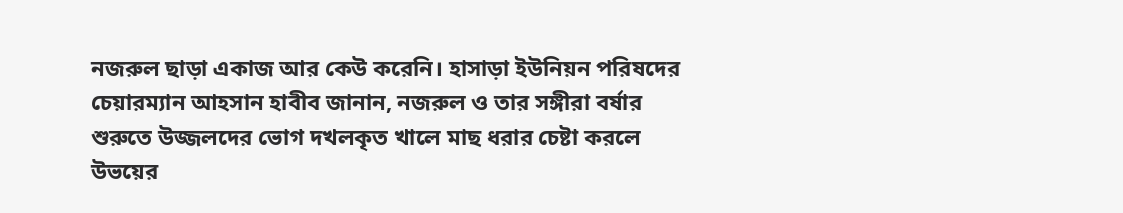নজরুল ছাড়া একাজ আর কেউ করেনি। হাসাড়া ইউনিয়ন পরিষদের চেয়ারম্যান আহসান হাবীব জানান, নজরুল ও তার সঙ্গীরা বর্ষার শুরুতে উজ্জলদের ভোগ দখলকৃত খালে মাছ ধরার চেষ্টা করলে উভয়ের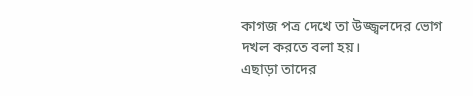কাগজ পত্র দেখে তা উজ্জ্বলদের ভোগ দখল করতে বলা হয়।
এছাড়া তাদের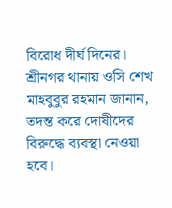বিরোধ দীর্ঘ দিনের। শ্রীনগর থানায় ওসি শেখ মাহবুবুর রহমান জানান, তদন্ত করে দোষীদের বিরুদ্ধে ব্যবস্থা নেওয়া হবে।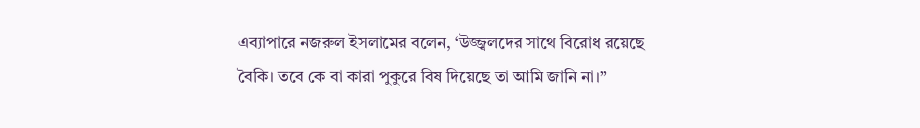এব্যাপারে নজরুল ইসলামের বলেন, ‘উজ্জ্বলদের সাথে বিরোধ রয়েছে বৈকি। তবে কে বা কারা পুকুরে বিষ দিয়েছে তা আমি জানি না।”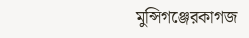মুন্সিগঞ্জেরকাগজ